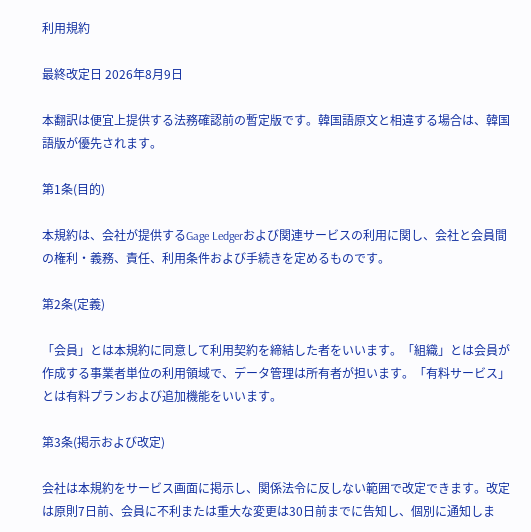利用規約

最終改定日 2026年8月9日

本翻訳は便宜上提供する法務確認前の暫定版です。韓国語原文と相違する場合は、韓国語版が優先されます。

第1条(目的)

本規約は、会社が提供するGage Ledgerおよび関連サービスの利用に関し、会社と会員間の権利・義務、責任、利用条件および手続きを定めるものです。

第2条(定義)

「会員」とは本規約に同意して利用契約を締結した者をいいます。「組織」とは会員が作成する事業者単位の利用領域で、データ管理は所有者が担います。「有料サービス」とは有料プランおよび追加機能をいいます。

第3条(掲示および改定)

会社は本規約をサービス画面に掲示し、関係法令に反しない範囲で改定できます。改定は原則7日前、会員に不利または重大な変更は30日前までに告知し、個別に通知しま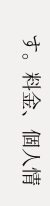す。料金、個人情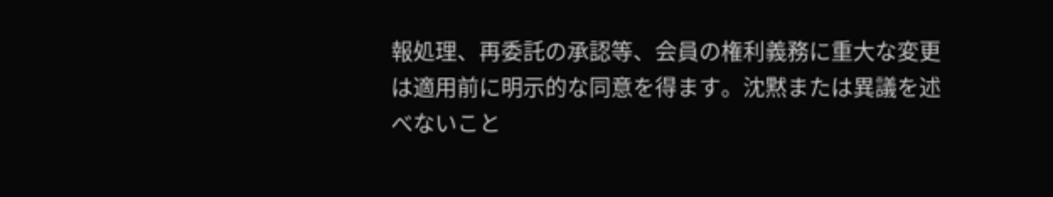報処理、再委託の承認等、会員の権利義務に重大な変更は適用前に明示的な同意を得ます。沈黙または異議を述べないこと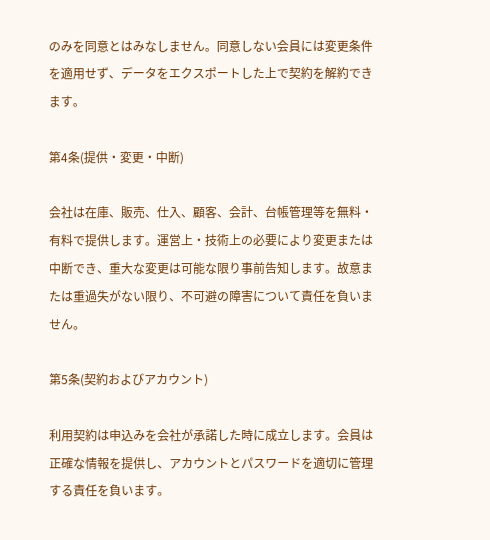のみを同意とはみなしません。同意しない会員には変更条件を適用せず、データをエクスポートした上で契約を解約できます。

第4条(提供・変更・中断)

会社は在庫、販売、仕入、顧客、会計、台帳管理等を無料・有料で提供します。運営上・技術上の必要により変更または中断でき、重大な変更は可能な限り事前告知します。故意または重過失がない限り、不可避の障害について責任を負いません。

第5条(契約およびアカウント)

利用契約は申込みを会社が承諾した時に成立します。会員は正確な情報を提供し、アカウントとパスワードを適切に管理する責任を負います。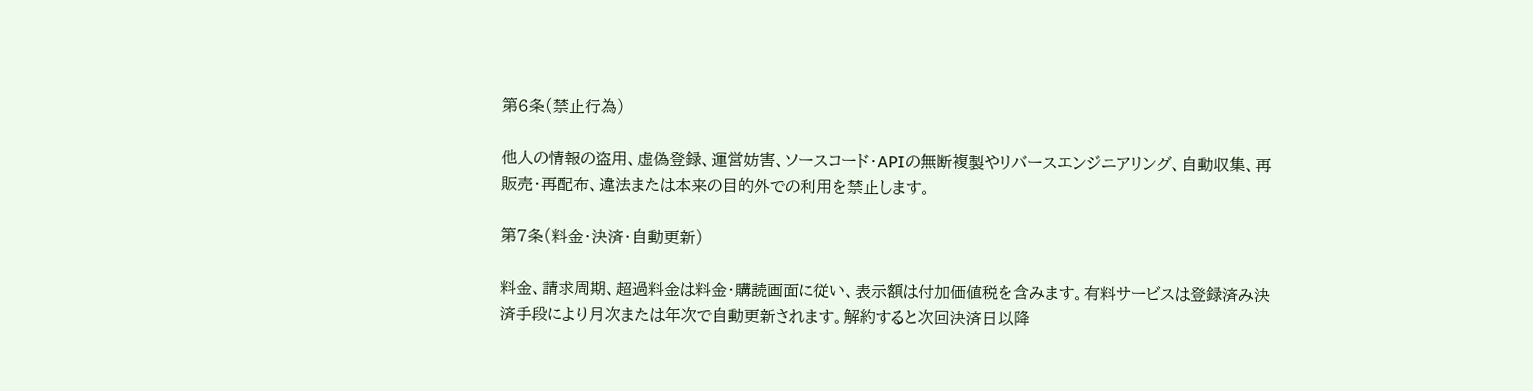第6条(禁止行為)

他人の情報の盗用、虚偽登録、運営妨害、ソースコード・APIの無断複製やリバースエンジニアリング、自動収集、再販売・再配布、違法または本来の目的外での利用を禁止します。

第7条(料金・決済・自動更新)

料金、請求周期、超過料金は料金・購読画面に従い、表示額は付加価値税を含みます。有料サービスは登録済み決済手段により月次または年次で自動更新されます。解約すると次回決済日以降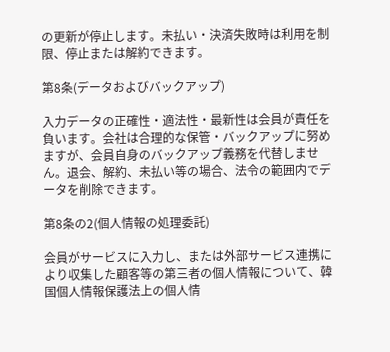の更新が停止します。未払い・決済失敗時は利用を制限、停止または解約できます。

第8条(データおよびバックアップ)

入力データの正確性・適法性・最新性は会員が責任を負います。会社は合理的な保管・バックアップに努めますが、会員自身のバックアップ義務を代替しません。退会、解約、未払い等の場合、法令の範囲内でデータを削除できます。

第8条の2(個人情報の処理委託)

会員がサービスに入力し、または外部サービス連携により収集した顧客等の第三者の個人情報について、韓国個人情報保護法上の個人情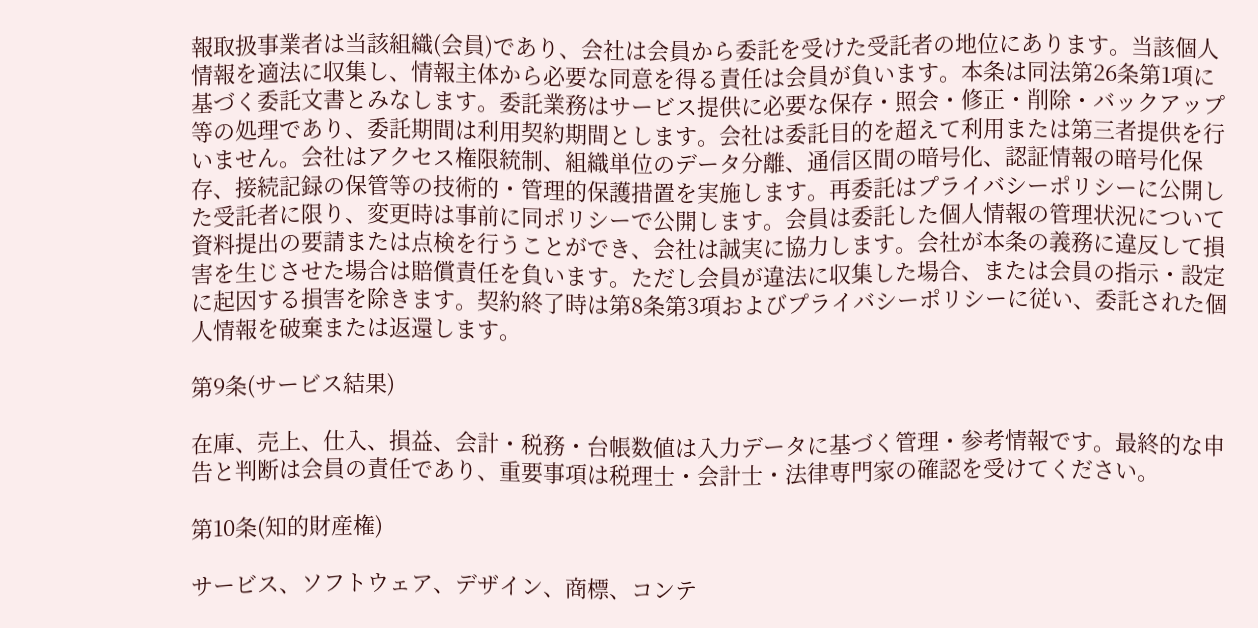報取扱事業者は当該組織(会員)であり、会社は会員から委託を受けた受託者の地位にあります。当該個人情報を適法に収集し、情報主体から必要な同意を得る責任は会員が負います。本条は同法第26条第1項に基づく委託文書とみなします。委託業務はサービス提供に必要な保存・照会・修正・削除・バックアップ等の処理であり、委託期間は利用契約期間とします。会社は委託目的を超えて利用または第三者提供を行いません。会社はアクセス権限統制、組織単位のデータ分離、通信区間の暗号化、認証情報の暗号化保存、接続記録の保管等の技術的・管理的保護措置を実施します。再委託はプライバシーポリシーに公開した受託者に限り、変更時は事前に同ポリシーで公開します。会員は委託した個人情報の管理状況について資料提出の要請または点検を行うことができ、会社は誠実に協力します。会社が本条の義務に違反して損害を生じさせた場合は賠償責任を負います。ただし会員が違法に収集した場合、または会員の指示・設定に起因する損害を除きます。契約終了時は第8条第3項およびプライバシーポリシーに従い、委託された個人情報を破棄または返還します。

第9条(サービス結果)

在庫、売上、仕入、損益、会計・税務・台帳数値は入力データに基づく管理・参考情報です。最終的な申告と判断は会員の責任であり、重要事項は税理士・会計士・法律専門家の確認を受けてください。

第10条(知的財産権)

サービス、ソフトウェア、デザイン、商標、コンテ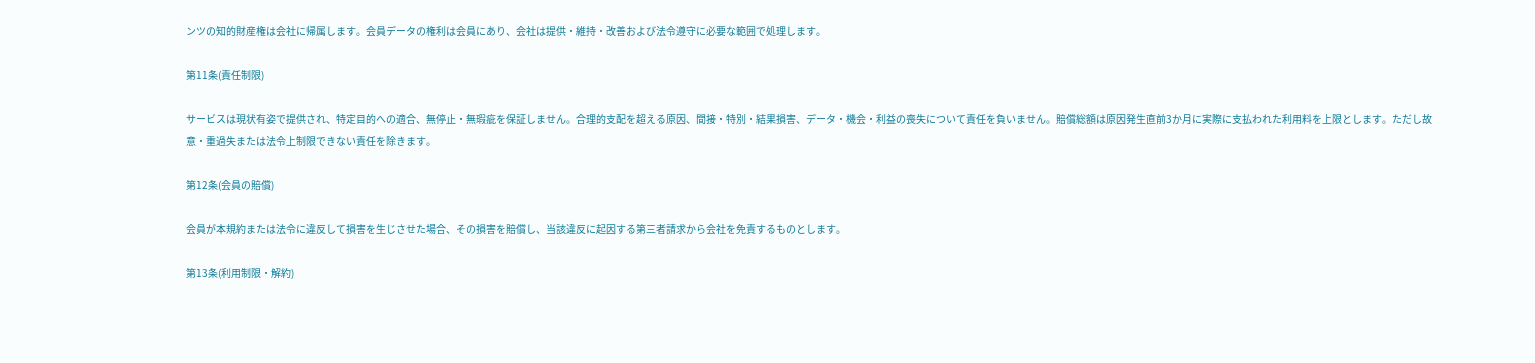ンツの知的財産権は会社に帰属します。会員データの権利は会員にあり、会社は提供・維持・改善および法令遵守に必要な範囲で処理します。

第11条(責任制限)

サービスは現状有姿で提供され、特定目的への適合、無停止・無瑕疵を保証しません。合理的支配を超える原因、間接・特別・結果損害、データ・機会・利益の喪失について責任を負いません。賠償総額は原因発生直前3か月に実際に支払われた利用料を上限とします。ただし故意・重過失または法令上制限できない責任を除きます。

第12条(会員の賠償)

会員が本規約または法令に違反して損害を生じさせた場合、その損害を賠償し、当該違反に起因する第三者請求から会社を免責するものとします。

第13条(利用制限・解約)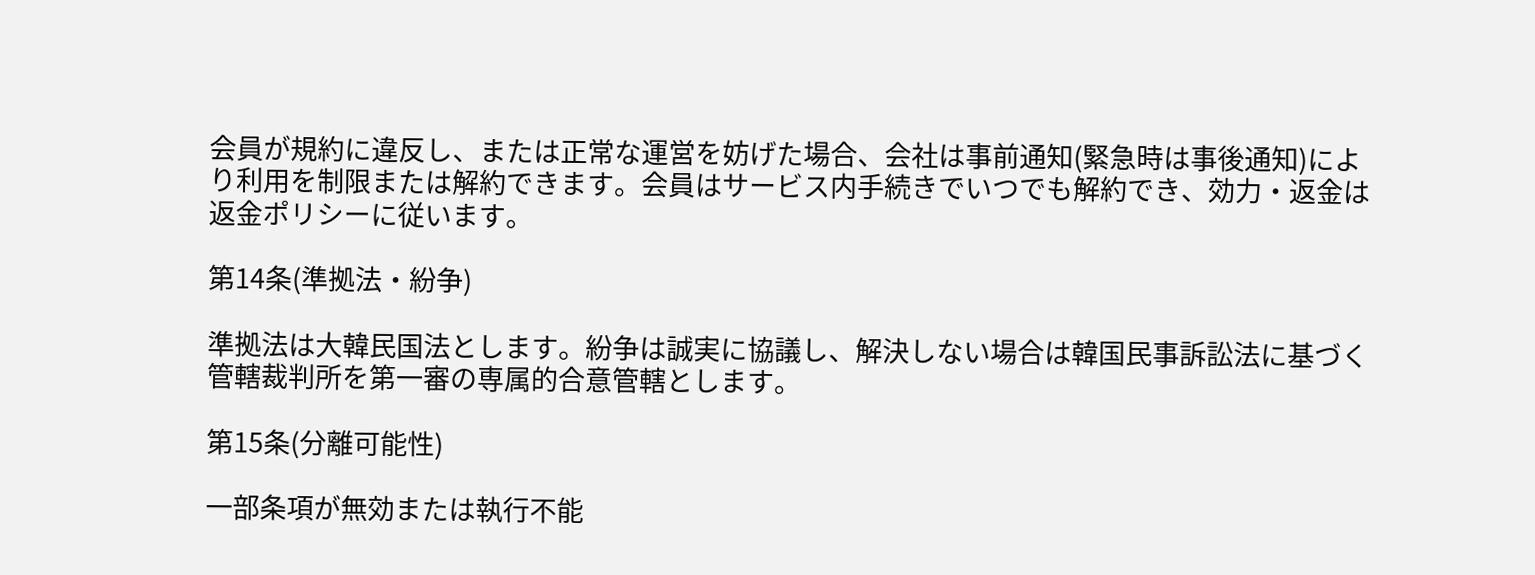会員が規約に違反し、または正常な運営を妨げた場合、会社は事前通知(緊急時は事後通知)により利用を制限または解約できます。会員はサービス内手続きでいつでも解約でき、効力・返金は返金ポリシーに従います。

第14条(準拠法・紛争)

準拠法は大韓民国法とします。紛争は誠実に協議し、解決しない場合は韓国民事訴訟法に基づく管轄裁判所を第一審の専属的合意管轄とします。

第15条(分離可能性)

一部条項が無効または執行不能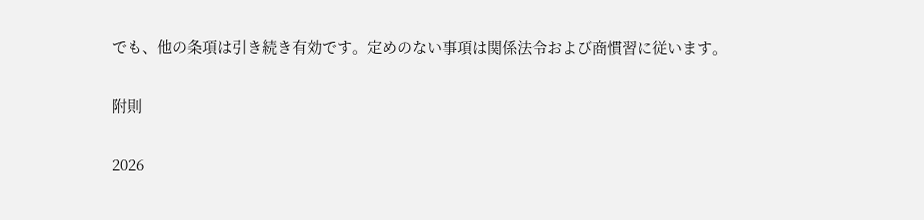でも、他の条項は引き続き有効です。定めのない事項は関係法令および商慣習に従います。

附則

2026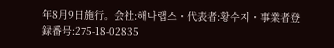年8月9日施行。会社:해나랩스・代表者:황수지・事業者登録番号:275-18-02835